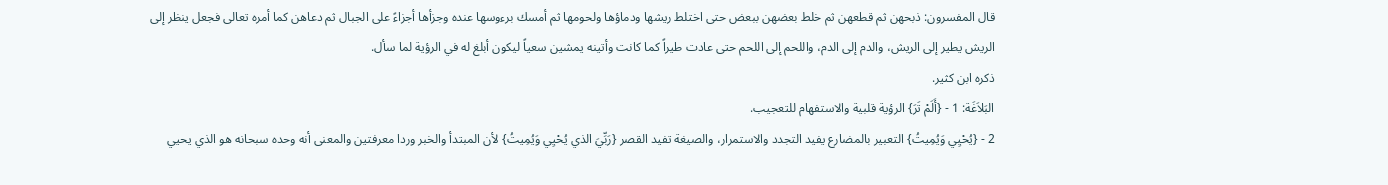قال المفسرون: ذبحهن ثم قطعهن ثم خلط بعضهن ببعض حتى اختلط ريشها ودماؤها ولحومها ثم أمسك برءوسها عنده وجزأها أجزاءً على الجبال ثم دعاهن كما أمره تعالى فجعل ينظر إلى الريش يطير إلى الريش، والدم إلى الدم، واللحم إلى اللحم حتى عادت طيراً كما كانت وأتينه يمشين سعياً ليكون أبلغ له في الرؤية لما سأل.
ذكره ابن كثير.
البَلاَغَة: 1 - {أَلَمْ تَرَ} الرؤية قلبية والاستفهام للتعجيب.
2 - {يُحْيِي وَيُمِيتُ} التعبير بالمضارع يفيد التجدد والاستمرار، والصيغة تفيد القصر {رَبِّيَ الذي يُحْيِي وَيُمِيتُ} لأن المبتدأ والخبر وردا معرفتين والمعنى أنه وحده سبحانه هو الذي يحيي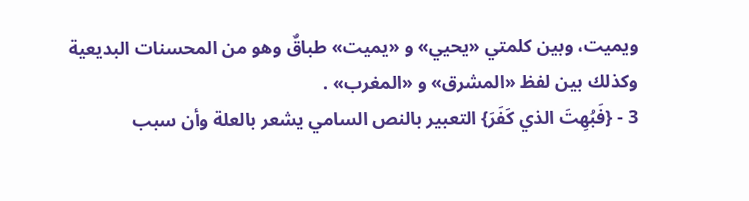ويميت، وبين كلمتي «يحيي» و «يميت» طباقٌ وهو من المحسنات البديعية وكذلك بين لفظ «المشرق» و «المغرب» .
3 - {فَبُهِتَ الذي كَفَرَ} التعبير بالنص السامي يشعر بالعلة وأن سبب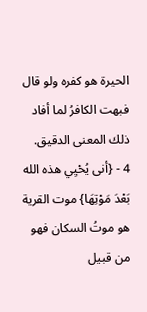الحيرة هو كفره ولو قال فبهت الكافرُ لما أفاد ذلك المعنى الدقيق.
4 - {أنى يُحْيِي هذه الله بَعْدَ مَوْتِهَا} موت القرية هو موتُ السكان فهو من قبيل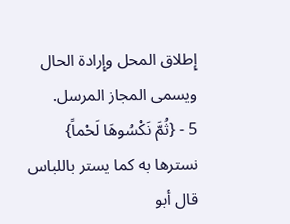إِطلاق المحل وإِرادة الحال ويسمى المجاز المرسل.
5 - {ثُمَّ نَكْسُوهَا لَحْماً} نسترها به كما يستر باللباس قال أبو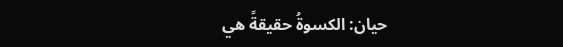حيان: الكسوةُ حقيقةً هي